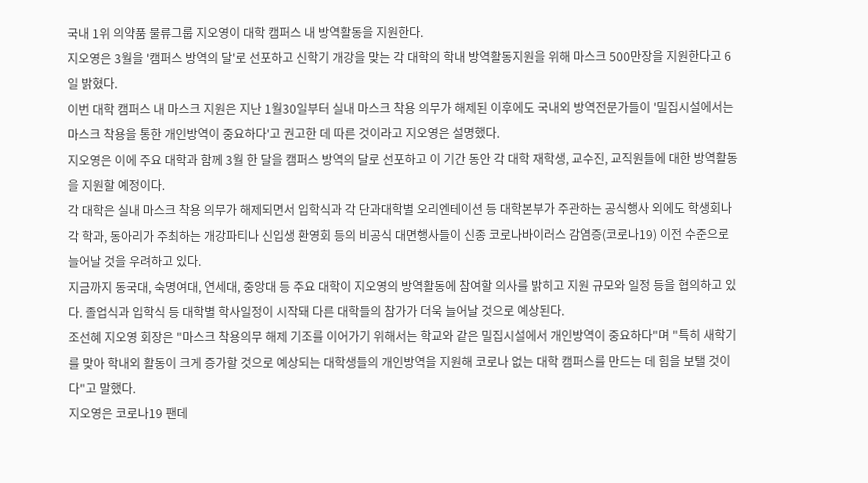국내 1위 의약품 물류그룹 지오영이 대학 캠퍼스 내 방역활동을 지원한다.
지오영은 3월을 '캠퍼스 방역의 달'로 선포하고 신학기 개강을 맞는 각 대학의 학내 방역활동지원을 위해 마스크 500만장을 지원한다고 6일 밝혔다.
이번 대학 캠퍼스 내 마스크 지원은 지난 1월30일부터 실내 마스크 착용 의무가 해제된 이후에도 국내외 방역전문가들이 '밀집시설에서는 마스크 착용을 통한 개인방역이 중요하다'고 권고한 데 따른 것이라고 지오영은 설명했다.
지오영은 이에 주요 대학과 함께 3월 한 달을 캠퍼스 방역의 달로 선포하고 이 기간 동안 각 대학 재학생, 교수진, 교직원들에 대한 방역활동을 지원할 예정이다.
각 대학은 실내 마스크 착용 의무가 해제되면서 입학식과 각 단과대학별 오리엔테이션 등 대학본부가 주관하는 공식행사 외에도 학생회나 각 학과, 동아리가 주최하는 개강파티나 신입생 환영회 등의 비공식 대면행사들이 신종 코로나바이러스 감염증(코로나19) 이전 수준으로 늘어날 것을 우려하고 있다.
지금까지 동국대, 숙명여대, 연세대, 중앙대 등 주요 대학이 지오영의 방역활동에 참여할 의사를 밝히고 지원 규모와 일정 등을 협의하고 있다. 졸업식과 입학식 등 대학별 학사일정이 시작돼 다른 대학들의 참가가 더욱 늘어날 것으로 예상된다.
조선혜 지오영 회장은 "마스크 착용의무 해제 기조를 이어가기 위해서는 학교와 같은 밀집시설에서 개인방역이 중요하다"며 "특히 새학기를 맞아 학내외 활동이 크게 증가할 것으로 예상되는 대학생들의 개인방역을 지원해 코로나 없는 대학 캠퍼스를 만드는 데 힘을 보탤 것이다"고 말했다.
지오영은 코로나19 팬데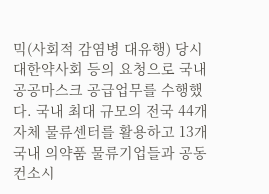믹(사회적 감염병 대유행) 당시 대한약사회 등의 요청으로 국내 공공마스크 공급업무를 수행했다. 국내 최대 규모의 전국 44개 자체 물류센터를 활용하고 13개 국내 의약품 물류기업들과 공동 컨소시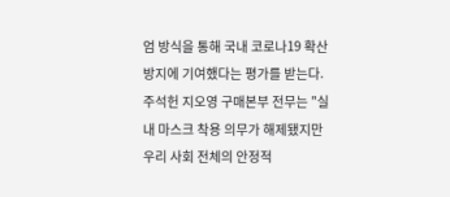엄 방식을 통해 국내 코로나19 확산방지에 기여했다는 평가를 받는다.
주석헌 지오영 구매본부 전무는 "실내 마스크 착용 의무가 해제됐지만 우리 사회 전체의 안정적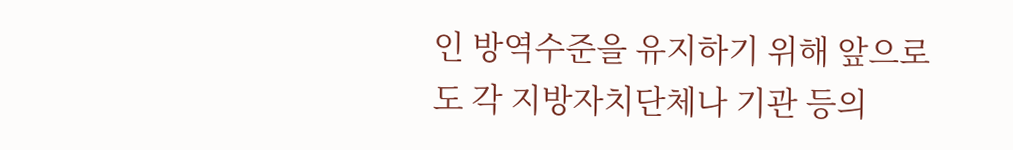인 방역수준을 유지하기 위해 앞으로도 각 지방자치단체나 기관 등의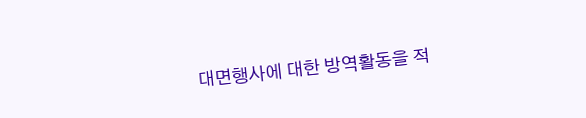대면행사에 대한 방역활동을 적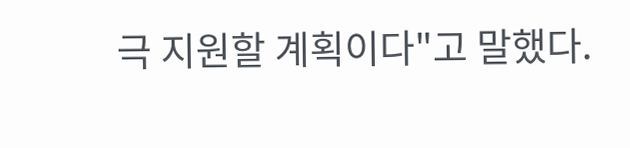극 지원할 계획이다"고 말했다.